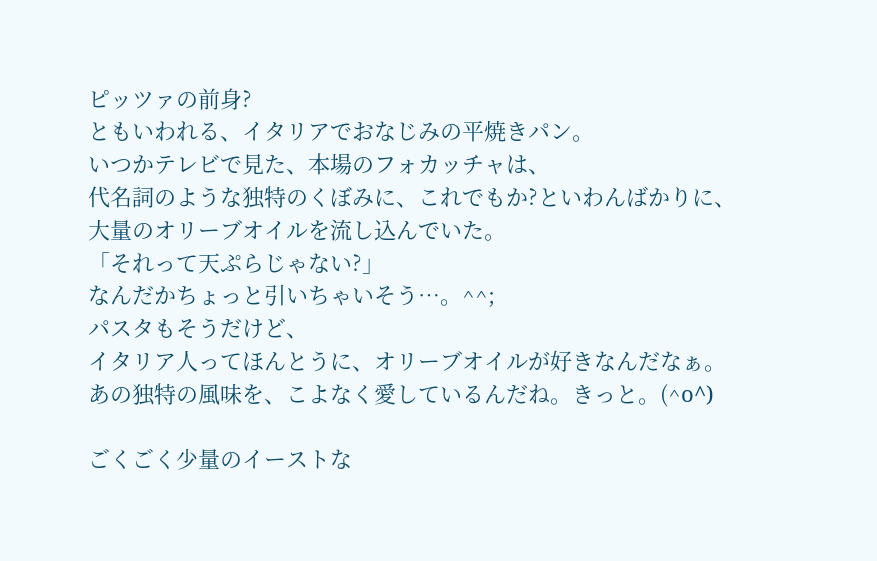ピッツァの前身?
ともいわれる、イタリアでおなじみの平焼きパン。
いつかテレビで見た、本場のフォカッチャは、
代名詞のような独特のくぼみに、これでもか?といわんばかりに、
大量のオリーブオイルを流し込んでいた。
「それって天ぷらじゃない?」
なんだかちょっと引いちゃいそう…。^^;
パスタもそうだけど、
イタリア人ってほんとうに、オリーブオイルが好きなんだなぁ。
あの独特の風味を、こよなく愛しているんだね。きっと。(^o^)

ごくごく少量のイーストな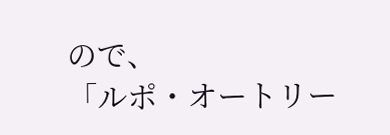ので、
「ルポ・オートリー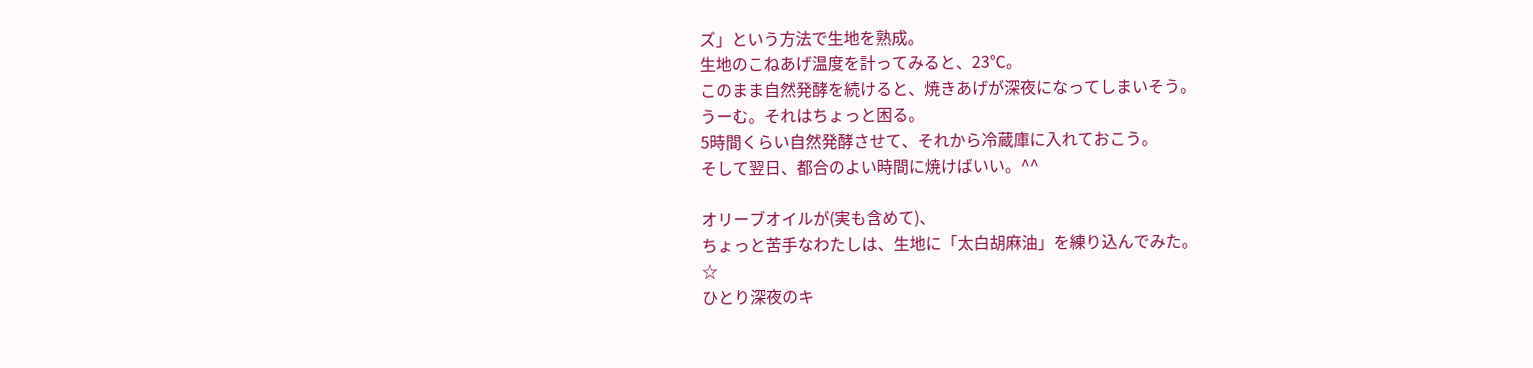ズ」という方法で生地を熟成。
生地のこねあげ温度を計ってみると、23℃。
このまま自然発酵を続けると、焼きあげが深夜になってしまいそう。
うーむ。それはちょっと困る。
5時間くらい自然発酵させて、それから冷蔵庫に入れておこう。
そして翌日、都合のよい時間に焼けばいい。^^

オリーブオイルが(実も含めて)、
ちょっと苦手なわたしは、生地に「太白胡麻油」を練り込んでみた。
☆
ひとり深夜のキ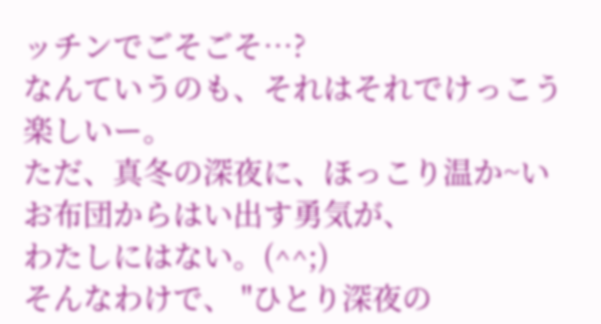ッチンでごそごそ…?
なんていうのも、それはそれでけっこう楽しいー。
ただ、真冬の深夜に、ほっこり温か~いお布団からはい出す勇気が、
わたしにはない。(^^;)
そんなわけで、 "ひとり深夜の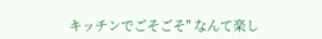キッチンでごそごそ" なんて楽し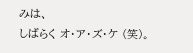みは、
しばらく オ・ア・ズ・ケ (笑)。